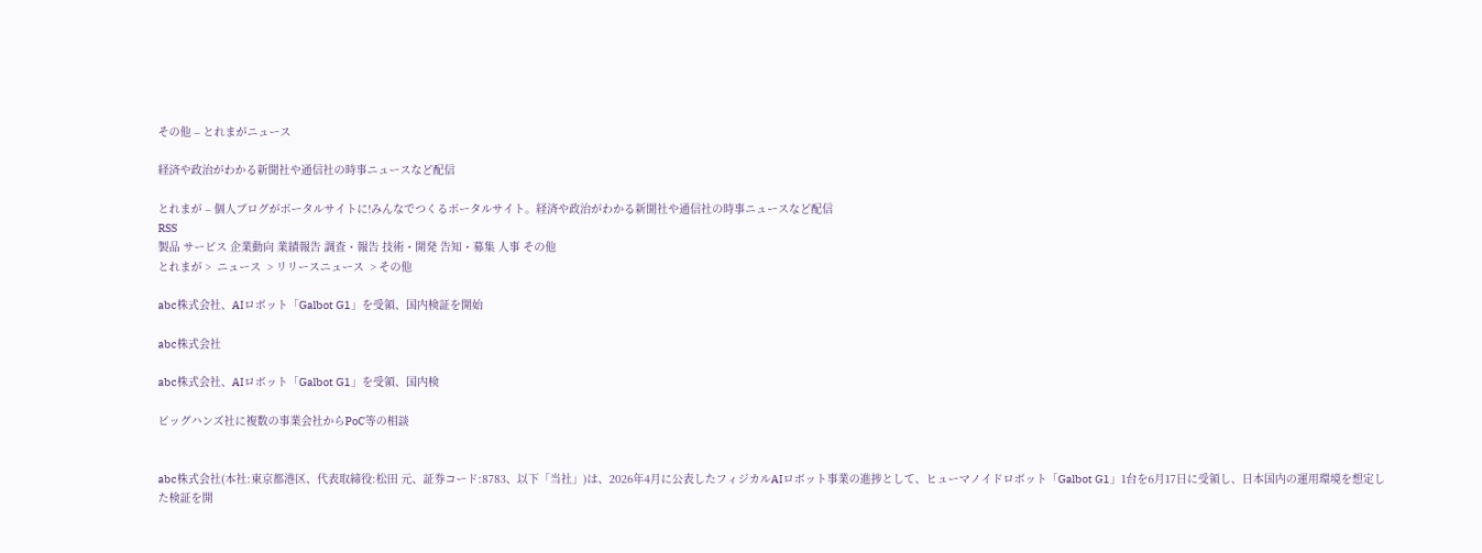その他 – とれまがニュース

経済や政治がわかる新聞社や通信社の時事ニュースなど配信

とれまが – 個人ブログがポータルサイトに!みんなでつくるポータルサイト。経済や政治がわかる新聞社や通信社の時事ニュースなど配信
RSS
製品 サービス 企業動向 業績報告 調査・報告 技術・開発 告知・募集 人事 その他
とれまが >  ニュース  > リリースニュース  > その他

abc株式会社、AIロボット「Galbot G1」を受領、国内検証を開始

abc株式会社

abc株式会社、AIロボット「Galbot G1」を受領、国内検

ビッグハンズ社に複数の事業会社からPoC等の相談


abc株式会社(本社:東京都港区、代表取締役:松田 元、証券コード:8783、以下「当社」)は、2026年4月に公表したフィジカルAIロボット事業の進捗として、ヒューマノイドロボット「Galbot G1」1台を6月17日に受領し、日本国内の運用環境を想定した検証を開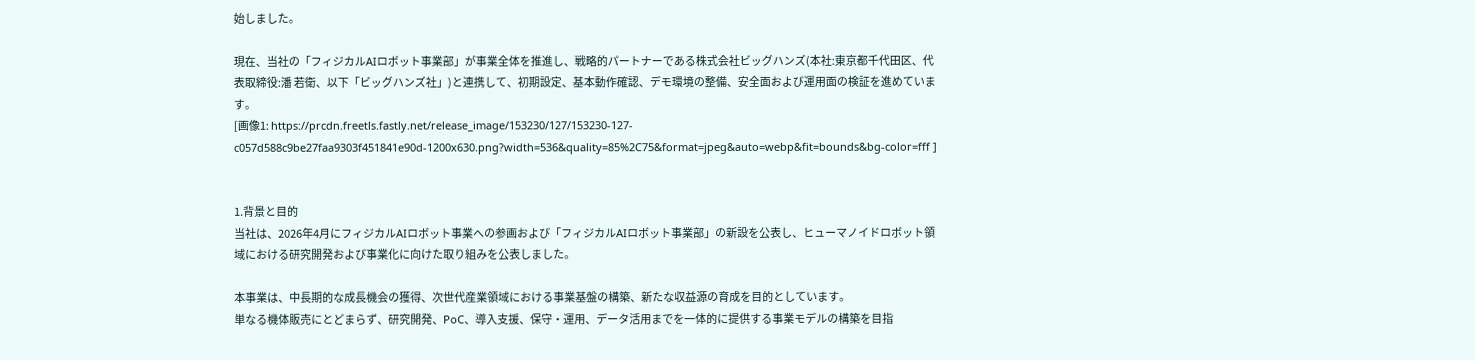始しました。

現在、当社の「フィジカルAIロボット事業部」が事業全体を推進し、戦略的パートナーである株式会社ビッグハンズ(本社:東京都千代田区、代表取締役:潘 若衛、以下「ビッグハンズ社」)と連携して、初期設定、基本動作確認、デモ環境の整備、安全面および運用面の検証を進めています。
[画像1: https://prcdn.freetls.fastly.net/release_image/153230/127/153230-127-c057d588c9be27faa9303f451841e90d-1200x630.png?width=536&quality=85%2C75&format=jpeg&auto=webp&fit=bounds&bg-color=fff ]


1.背景と目的
当社は、2026年4月にフィジカルAIロボット事業への参画および「フィジカルAIロボット事業部」の新設を公表し、ヒューマノイドロボット領域における研究開発および事業化に向けた取り組みを公表しました。

本事業は、中長期的な成長機会の獲得、次世代産業領域における事業基盤の構築、新たな収益源の育成を目的としています。
単なる機体販売にとどまらず、研究開発、PoC、導入支援、保守・運用、データ活用までを一体的に提供する事業モデルの構築を目指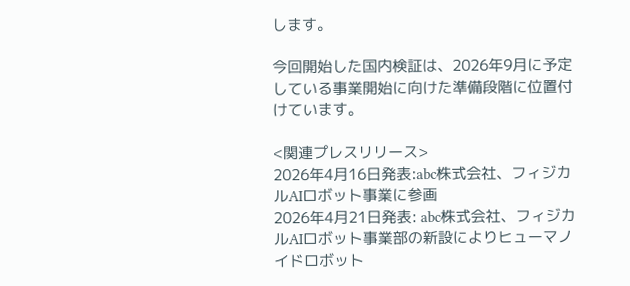します。

今回開始した国内検証は、2026年9月に予定している事業開始に向けた準備段階に位置付けています。

<関連プレスリリース>
2026年4月16日発表:abc株式会社、フィジカルAIロボット事業に参画
2026年4月21日発表: abc株式会社、フィジカルAIロボット事業部の新設によりヒューマノイドロボット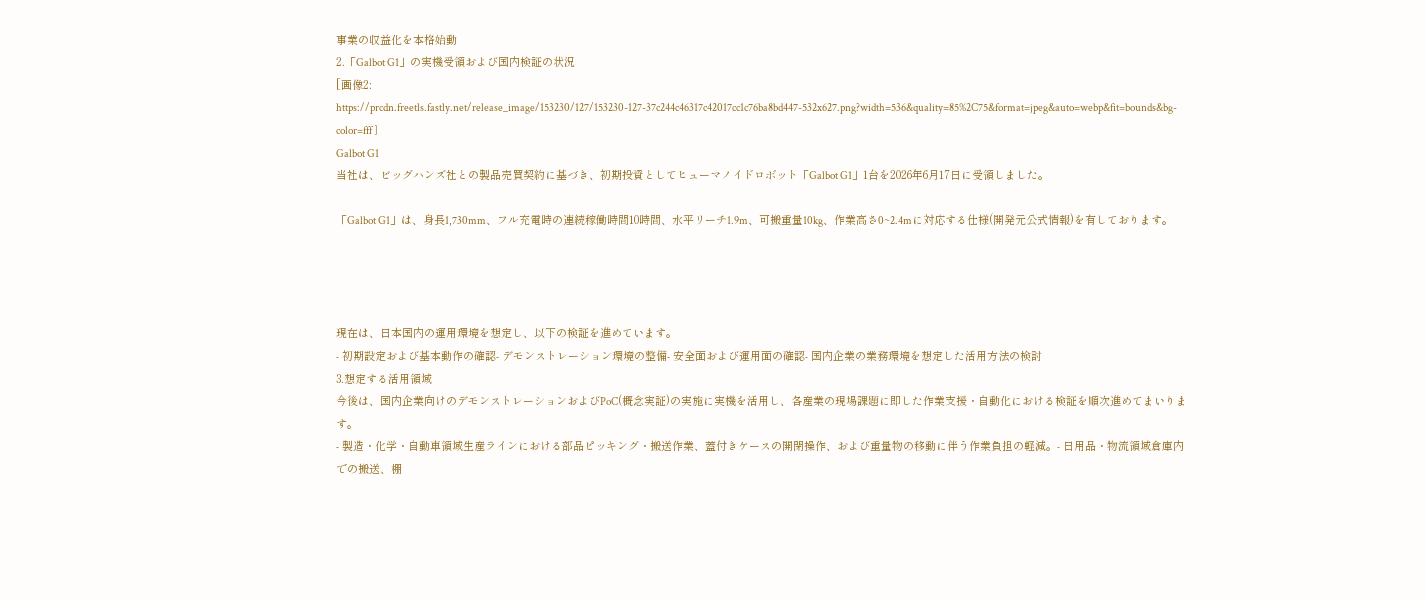事業の収益化を本格始動
2.「Galbot G1」の実機受領および国内検証の状況
[画像2: https://prcdn.freetls.fastly.net/release_image/153230/127/153230-127-37c244c46317c42017cc1c76ba8bd447-532x627.png?width=536&quality=85%2C75&format=jpeg&auto=webp&fit=bounds&bg-color=fff ]
Galbot G1
当社は、ビッグハンズ社との製品売買契約に基づき、初期投資としてヒューマノイドロボット「Galbot G1」1台を2026年6月17日に受領しました。

「Galbot G1」は、身長1,730mm、フル充電時の連続稼働時間10時間、水平リーチ1.9m、可搬重量10kg、作業高さ0~2.4mに対応する仕様(開発元公式情報)を有しております。




現在は、日本国内の運用環境を想定し、以下の検証を進めています。
- 初期設定および基本動作の確認- デモンストレーション環境の整備- 安全面および運用面の確認- 国内企業の業務環境を想定した活用方法の検討
3.想定する活用領域
今後は、国内企業向けのデモンストレーションおよびPoC(概念実証)の実施に実機を活用し、各産業の現場課題に即した作業支援・自動化における検証を順次進めてまいります。
- 製造・化学・自動車領域生産ラインにおける部品ピッキング・搬送作業、蓋付きケースの開閉操作、および重量物の移動に伴う作業負担の軽減。- 日用品・物流領域倉庫内での搬送、棚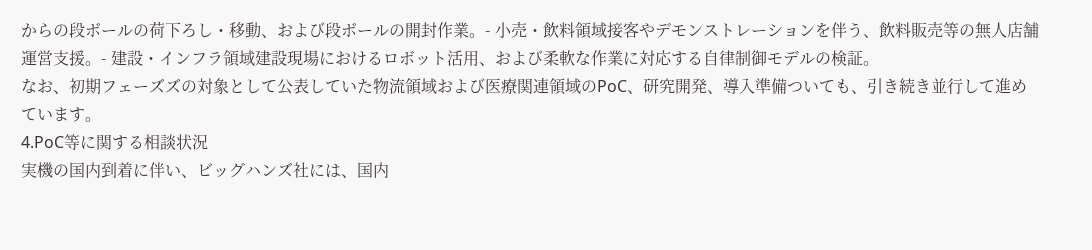からの段ボールの荷下ろし・移動、および段ボールの開封作業。- 小売・飲料領域接客やデモンストレーションを伴う、飲料販売等の無人店舗運営支援。- 建設・インフラ領域建設現場におけるロボット活用、および柔軟な作業に対応する自律制御モデルの検証。
なお、初期フェーズズの対象として公表していた物流領域および医療関連領域のPoC、研究開発、導入準備ついても、引き続き並行して進めています。
4.PoC等に関する相談状況
実機の国内到着に伴い、ビッグハンズ社には、国内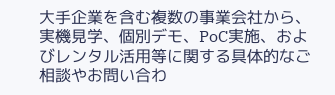大手企業を含む複数の事業会社から、実機見学、個別デモ、PoC実施、およびレンタル活用等に関する具体的なご相談やお問い合わ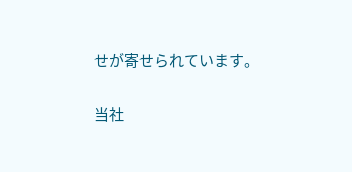せが寄せられています。

当社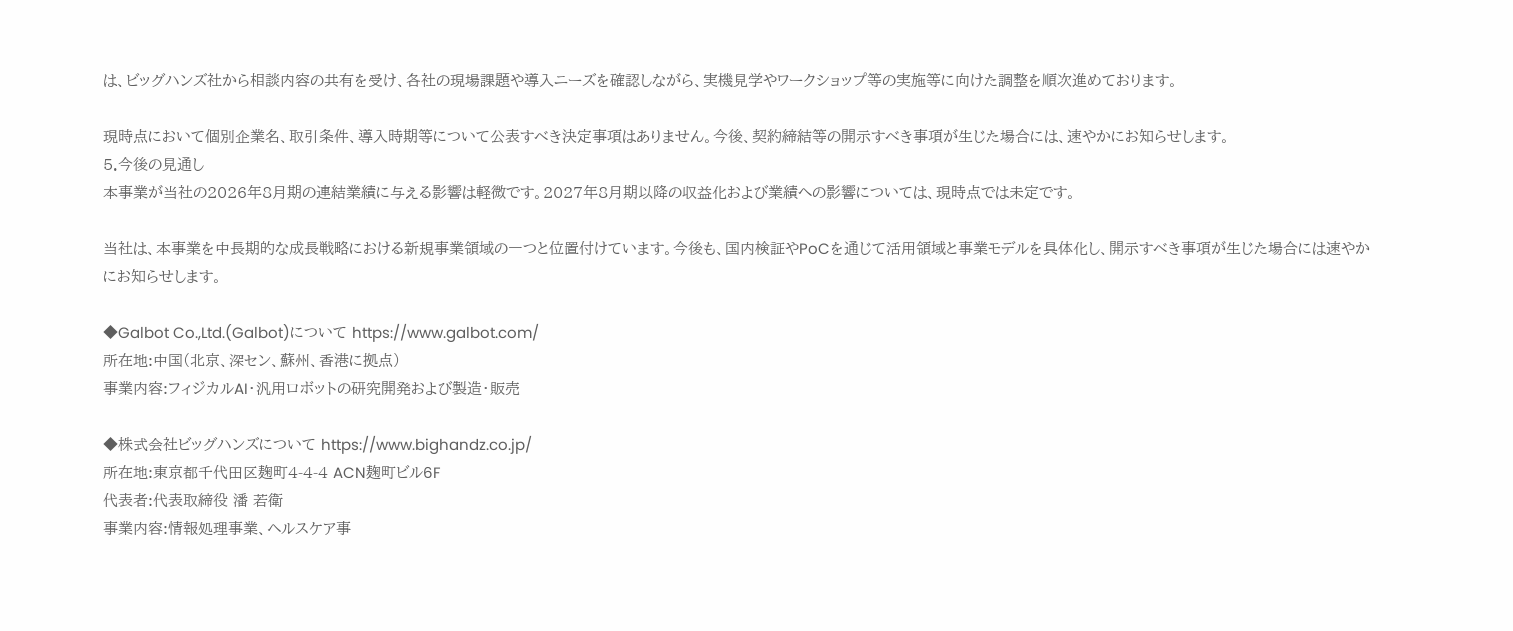は、ビッグハンズ社から相談内容の共有を受け、各社の現場課題や導入ニーズを確認しながら、実機見学やワークショップ等の実施等に向けた調整を順次進めております。

現時点において個別企業名、取引条件、導入時期等について公表すべき決定事項はありません。今後、契約締結等の開示すべき事項が生じた場合には、速やかにお知らせします。
5.今後の見通し
本事業が当社の2026年8月期の連結業績に与える影響は軽微です。2027年8月期以降の収益化および業績への影響については、現時点では未定です。

当社は、本事業を中長期的な成長戦略における新規事業領域の一つと位置付けています。今後も、国内検証やPoCを通じて活用領域と事業モデルを具体化し、開示すべき事項が生じた場合には速やかにお知らせします。

◆Galbot Co.,Ltd.(Galbot)について https://www.galbot.com/
所在地:中国(北京、深セン、蘇州、香港に拠点)
事業内容:フィジカルAI・汎用ロボットの研究開発および製造・販売

◆株式会社ビッグハンズについて https://www.bighandz.co.jp/
所在地:東京都千代田区麹町4-4-4 ACN麹町ビル6F
代表者:代表取締役 潘 若衛
事業内容:情報処理事業、ヘルスケア事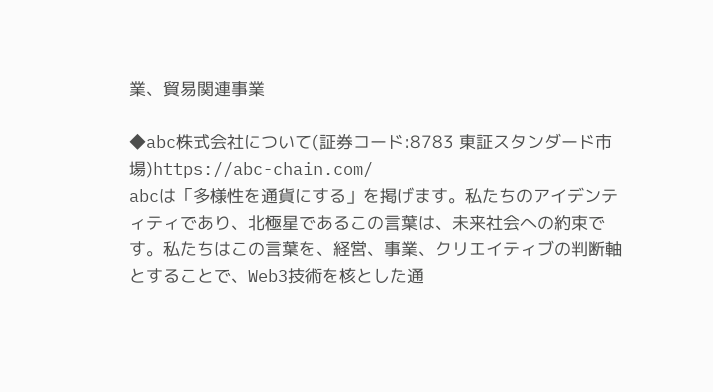業、貿易関連事業

◆abc株式会社について(証券コード:8783 東証スタンダード市場)https://abc-chain.com/
abcは「多様性を通貨にする」を掲げます。私たちのアイデンティティであり、北極星であるこの言葉は、未来社会への約束です。私たちはこの言葉を、経営、事業、クリエイティブの判断軸とすることで、Web3技術を核とした通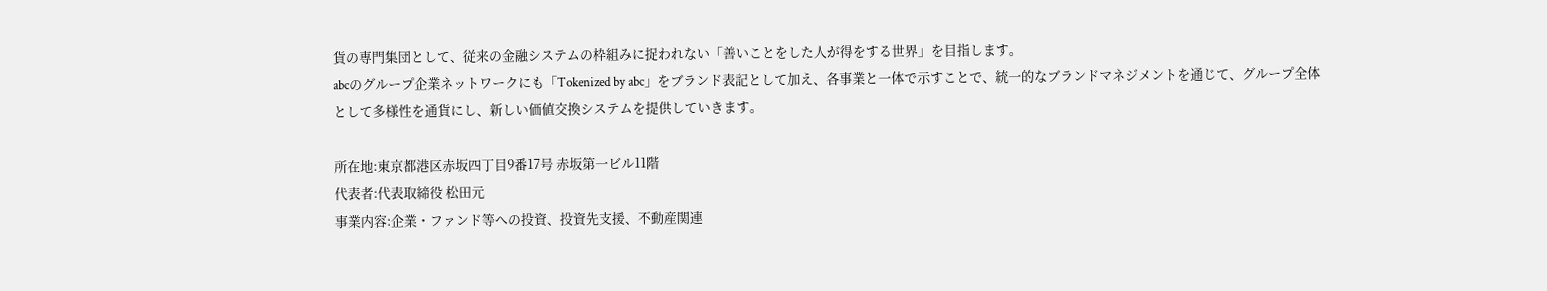貨の専門集団として、従来の金融システムの枠組みに捉われない「善いことをした人が得をする世界」を目指します。
abcのグループ企業ネットワークにも「Tokenized by abc」をブランド表記として加え、各事業と一体で示すことで、統一的なブランドマネジメントを通じて、グループ全体として多様性を通貨にし、新しい価値交換システムを提供していきます。

所在地:東京都港区赤坂四丁目9番17号 赤坂第一ビル11階
代表者:代表取締役 松田元
事業内容:企業・ファンド等への投資、投資先支援、不動産関連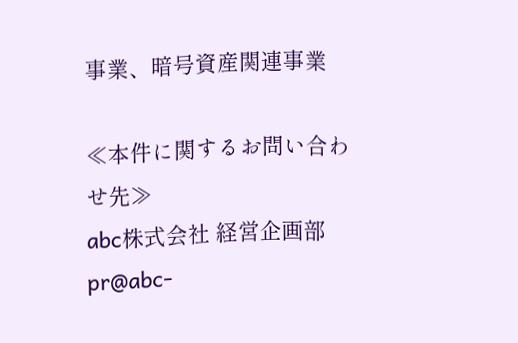事業、暗号資産関連事業

≪本件に関するお問い合わせ先≫
abc株式会社 経営企画部
pr@abc-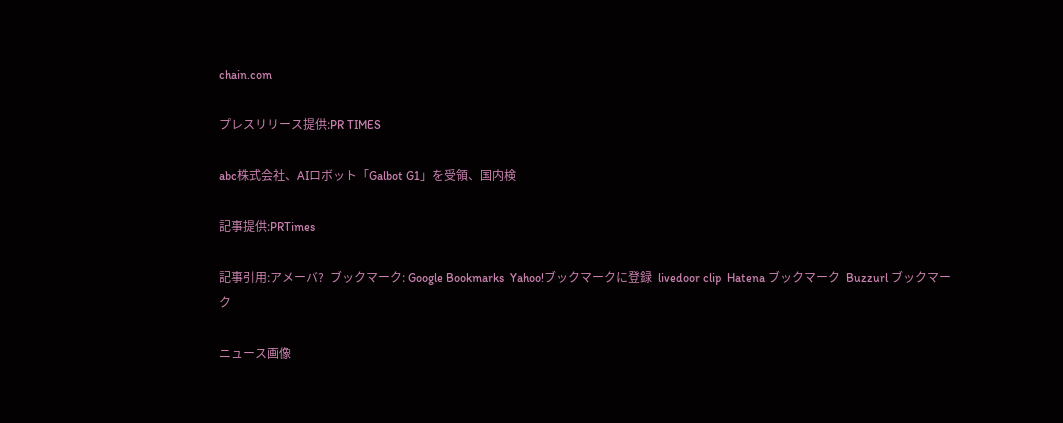chain.com

プレスリリース提供:PR TIMES

abc株式会社、AIロボット「Galbot G1」を受領、国内検

記事提供:PRTimes

記事引用:アメーバ?  ブックマーク: Google Bookmarks  Yahoo!ブックマークに登録  livedoor clip  Hatena ブックマーク  Buzzurl ブックマーク

ニュース画像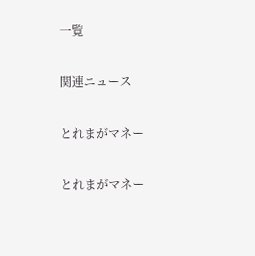一覧

関連ニュース

とれまがマネー

とれまがマネー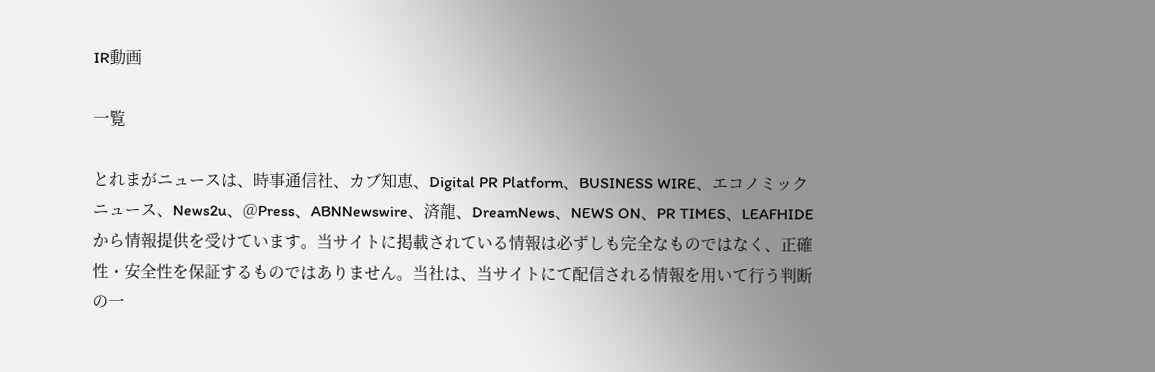IR動画

一覧

とれまがニュースは、時事通信社、カブ知恵、Digital PR Platform、BUSINESS WIRE、エコノミックニュース、News2u、@Press、ABNNewswire、済龍、DreamNews、NEWS ON、PR TIMES、LEAFHIDEから情報提供を受けています。当サイトに掲載されている情報は必ずしも完全なものではなく、正確性・安全性を保証するものではありません。当社は、当サイトにて配信される情報を用いて行う判断の一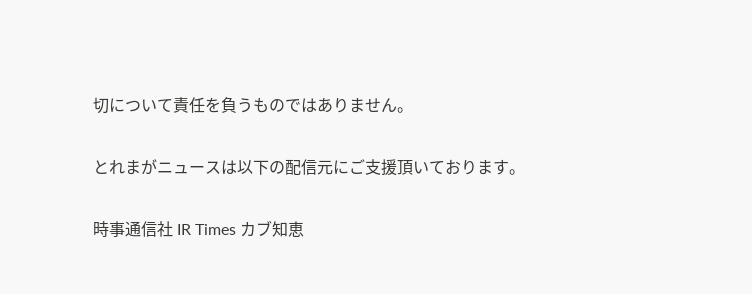切について責任を負うものではありません。

とれまがニュースは以下の配信元にご支援頂いております。

時事通信社 IR Times カブ知恵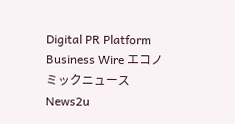Digital PR Platform Business Wire エコノミックニュース News2u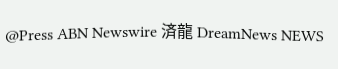@Press ABN Newswire 済龍 DreamNews NEWS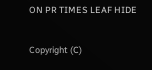ON PR TIMES LEAF HIDE

Copyright (C)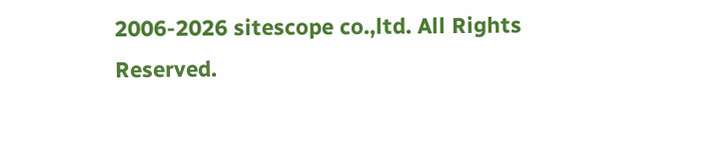2006-2026 sitescope co.,ltd. All Rights Reserved.